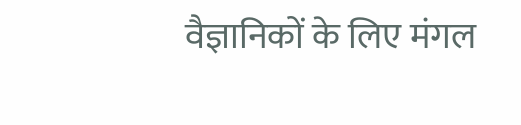वैज्ञानिकों के लिए मंगल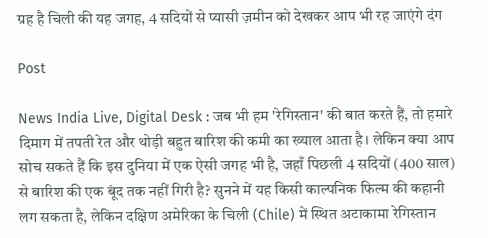ग्रह है चिली की यह जगह, 4 सदियों से प्यासी ज़मीन को देखकर आप भी रह जाएंगे दंग

Post

News India Live, Digital Desk : जब भी हम 'रेगिस्तान' की बात करते हैं, तो हमारे दिमाग में तपती रेत और थोड़ी बहुत बारिश की कमी का ख्याल आता है। लेकिन क्या आप सोच सकते हैं कि इस दुनिया में एक ऐसी जगह भी है, जहाँ पिछली 4 सदियों (400 साल) से बारिश की एक बूंद तक नहीं गिरी है? सुनने में यह किसी काल्पनिक फिल्म की कहानी लग सकता है, लेकिन दक्षिण अमेरिका के चिली (Chile) में स्थित अटाकामा रेगिस्तान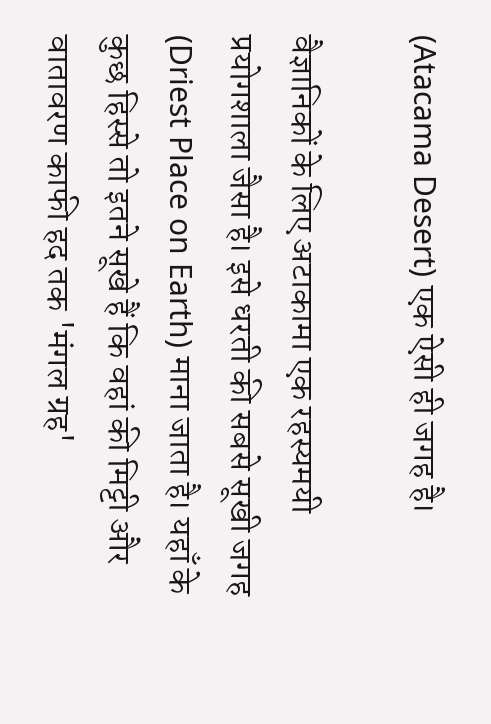(Atacama Desert) एक ऐसी ही जगह है।

वैज्ञानिकों के लिए अटाकामा एक रहस्यमयी प्रयोगशाला जैसा है। इसे धरती की सबसे सूखी जगह (Driest Place on Earth) माना जाता है। यहाँ के कुछ हिस्से तो इतने सूखे हैं कि वहां की मिट्टी और वातावरण काफी हद तक 'मंगल ग्रह'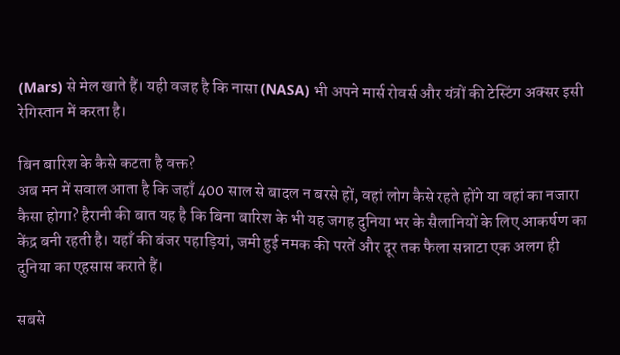(Mars) से मेल खाते हैं। यही वजह है कि नासा (NASA) भी अपने मार्स रोवर्स और यंत्रों की टेस्टिंग अक्सर इसी रेगिस्तान में करता है।

बिन बारिश के कैसे कटता है वक्त?
अब मन में सवाल आता है कि जहाँ 400 साल से बादल न बरसे हों, वहां लोग कैसे रहते होंगे या वहां का नजारा कैसा होगा? हैरानी की बात यह है कि बिना बारिश के भी यह जगह दुनिया भर के सैलानियों के लिए आकर्षण का केंद्र बनी रहती है। यहाँ की बंजर पहाड़ियां, जमी हुई नमक की परतें और दूर तक फैला सन्नाटा एक अलग ही दुनिया का एहसास कराते हैं।

सबसे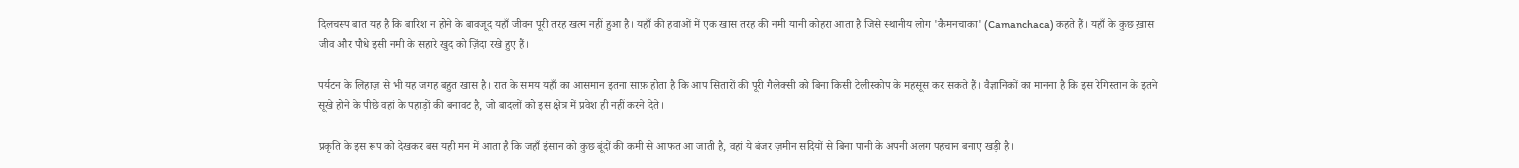दिलचस्प बात यह है कि बारिश न होने के बावजूद यहाँ जीवन पूरी तरह खत्म नहीं हुआ है। यहाँ की हवाओं में एक खास तरह की नमी यानी कोहरा आता है जिसे स्थानीय लोग 'कैमनचाका' (Camanchaca) कहते हैं। यहाँ के कुछ ख़ास जीव और पौधे इसी नमी के सहारे खुद को ज़िंदा रखे हुए हैं।

पर्यटन के लिहाज़ से भी यह जगह बहुत खास है। रात के समय यहाँ का आसमान इतना साफ़ होता है कि आप सितारों की पूरी गैलेक्सी को बिना किसी टेलीस्कोप के महसूस कर सकते हैं। वैज्ञानिकों का मानना है कि इस रेगिस्तान के इतने सूखे होने के पीछे वहां के पहाड़ों की बनावट है, जो बादलों को इस क्षेत्र में प्रवेश ही नहीं करने देते।

प्रकृति के इस रूप को देखकर बस यही मन में आता है कि जहाँ इंसान को कुछ बूंदों की कमी से आफत आ जाती है, वहां ये बंजर ज़मीन सदियों से बिना पानी के अपनी अलग पहचान बनाए खड़ी है।